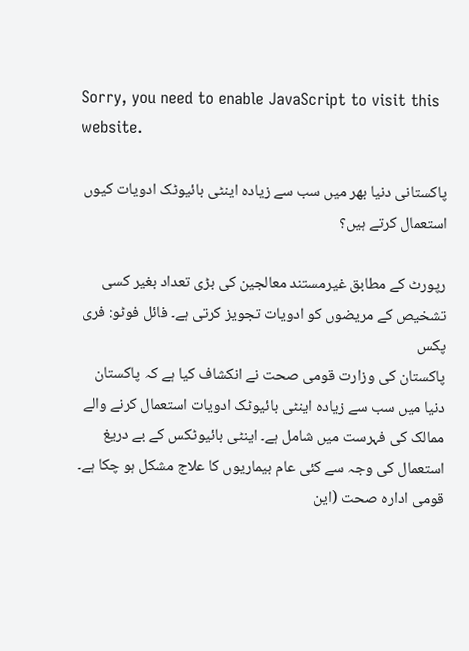Sorry, you need to enable JavaScript to visit this website.

پاکستانی دنیا بھر میں سب سے زیادہ اینٹی بائیوٹک ادویات کیوں استعمال کرتے ہیں؟

رپورٹ کے مطابق غیرمستند معالجین کی بڑی تعداد بغیر کسی تشخیص کے مریضوں کو ادویات تجویز کرتی ہے۔ فائل فوٹو: فری پکس
پاکستان کی وزارت قومی صحت نے انکشاف کیا ہے کہ پاکستان دنیا میں سب سے زیادہ اینٹی بائیوٹک ادویات استعمال کرنے والے ممالک کی فہرست میں شامل ہے۔ اینٹی بائیوٹکس کے بے دریغ استعمال کی وجہ سے کئی عام بیماریوں کا علاج مشکل ہو چکا ہے۔
قومی ادارہ صحت (این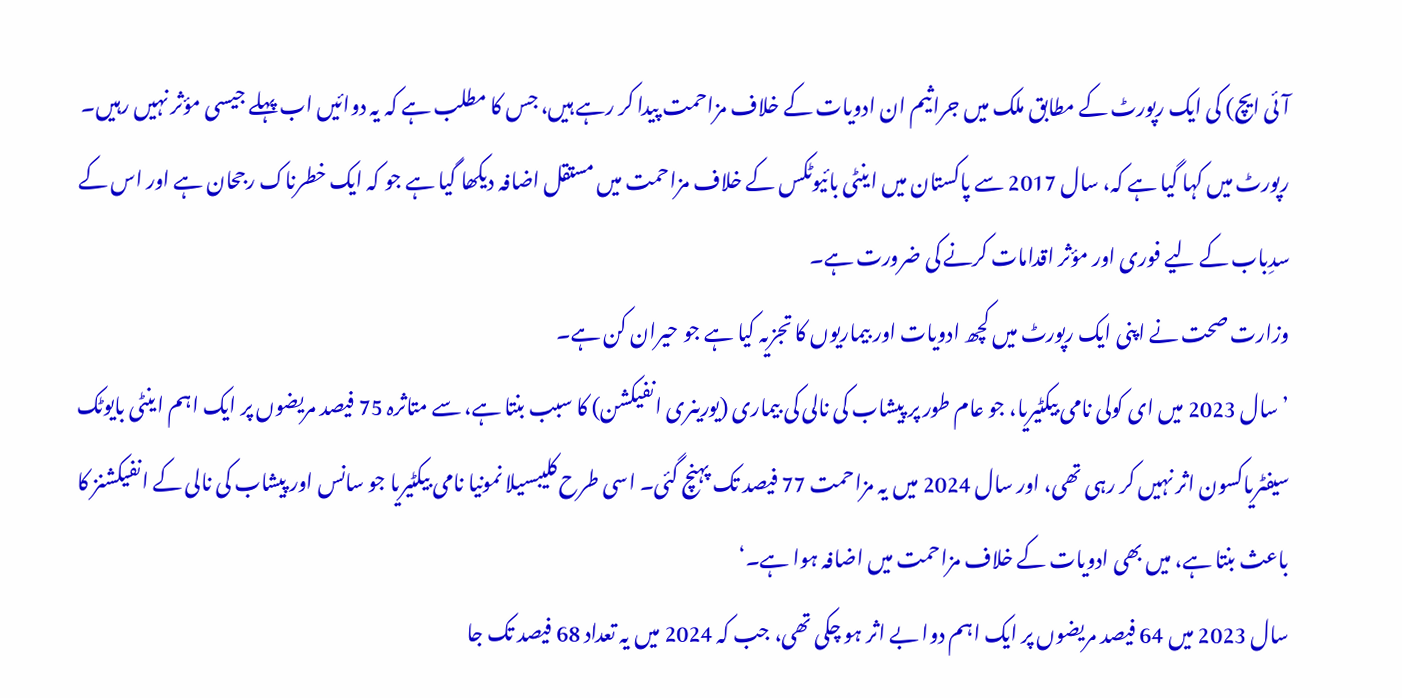آئی ایچ) کی ایک رپورٹ کے مطابق ملک میں جراثیم ان ادویات کے خلاف مزاحمت پیدا کر رہے ہیں، جس کا مطلب ہے کہ یہ دوائیں اب پہلے جیسی مؤثر نہیں رہیں۔
رپورٹ میں کہا گیا ہے کہ، سال 2017 سے پاکستان میں اینٹی بائیوٹکس کے خلاف مزاحمت میں مستقل اضافہ دیکھا گیا ہے جو کہ ایک خطرناک رجحان ہے اور اس کے سدِباب کے لیے فوری اور مؤثر اقدامات کرنے کی ضرورت ہے۔
وزارت صحت نے اپنی ایک رپورٹ میں کچھ ادویات اور بیماریوں کا تجزیہ کیا ہے جو حیران کن ہے۔
’سال 2023 میں ای کولی نامی بیکٹیریا، جو عام طور پر پیشاب کی نالی کی بیماری (یورینری انفیکشن) کا سبب بنتا ہے، سے متاثرہ 75 فیصد مریضوں پر ایک اہم اینٹی بایوٹک سیفٹریاکسون اثر نہیں کر رہی تھی، اور سال 2024 میں یہ مزاحمت 77 فیصد تک پہنچ گئی۔ اسی طرح کلیبسیلا نمونیا نامی بیکٹیریا جو سانس اور پیشاب کی نالی کے انفیکشنز کا باعث بنتا ہے، میں بھی ادویات کے خلاف مزاحمت میں اضافہ ہوا ہے۔‘
سال 2023 میں 64 فیصد مریضوں پر ایک اہم دوا بے اثر ہو چکی تھی، جب کہ 2024 میں یہ تعداد 68 فیصد تک جا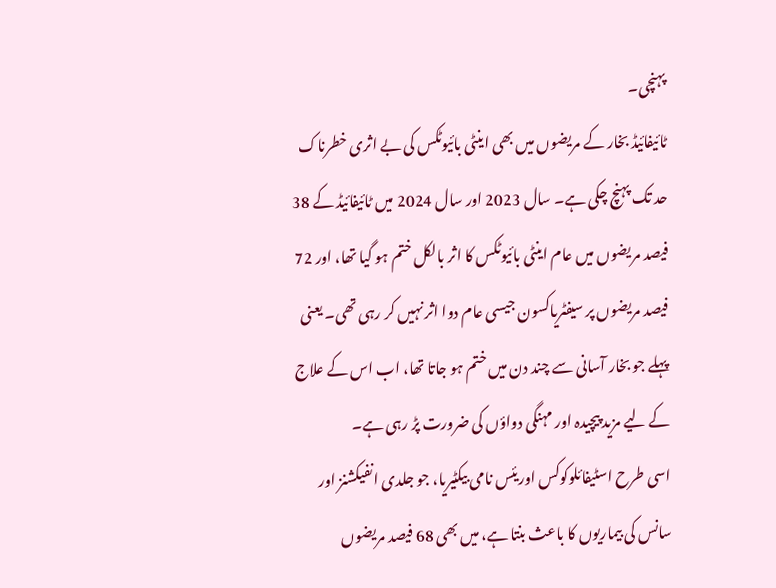پہنچی۔
ٹائیفائیڈ بخار کے مریضوں میں بھی اینٹی بائیوٹکس کی بے اثری خطرناک حد تک پہنچ چکی ہے۔ سال 2023 اور سال 2024 میں ٹائیفائیڈ کے 38 فیصد مریضوں میں عام اینٹی بائیوٹکس کا اثر بالکل ختم ہو گیا تھا، اور 72 فیصد مریضوں پر سیفٹریاکسون جیسی عام دوا اثر نہیں کر رہی تھی۔ یعنی پہلے جو بخار آسانی سے چند دن میں ختم ہو جاتا تھا، اب اس کے علاج کے لیے مزید پیچیدہ اور مہنگی دواؤں کی ضرورت پڑ رہی ہے۔
اسی طرح اسٹیفائلوکوکس اوریئس نامی بیکٹیریا، جو جلدی انفیکشنز اور سانس کی بیماریوں کا باعث بنتا ہے، میں بھی 68 فیصد مریضوں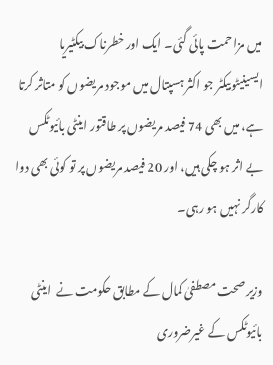میں مزاحمت پائی گئی۔ ایک اور خطرناک بیکٹیریا ایسینیٹوبیکٹر جو اکثر ہسپتال میں موجود مریضوں کو متاثر کرتا ہے، میں بھی 74 فیصد مریضوں پر طاقتور اینٹی بائیوٹکس بے اثر ہو چکی ہیں، اور 20 فیصد مریضوں پر تو کوئی بھی دوا کارگر نہیں ہو رہی۔

وزیر صحت مصطفیٰ کمال کے مطابق حکومت نے  اینٹی بائیوٹکس کے غیرضروری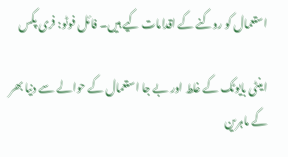استعمال کو روکنے کے اقدامات کیے ہیں۔ فائل فوٹو: فری پکس

اینٹی بایوٹک کے غلط اور بے جا استعمال کے حوالے سے دنیا بھر کے ماہرین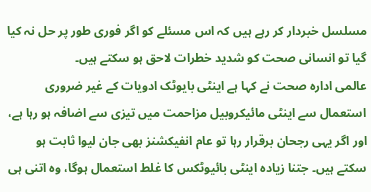مسلسل خبردار کر رہے ہیں کہ اس مسئلے کو اگر فوری طور پر حل نہ کیا گیا تو انسانی صحت کو شدید خطرات لاحق ہو سکتے ہیں۔
عالمی ادارہ صحت نے کہا ہے اینٹی بایوٹک ادویات کے غیر ضروری استعمال سے اینٹی مائیکروبیل مزاحمت میں تیزی سے اضافہ ہو رہا ہے، اور اگر یہی رجحان برقرار رہا تو عام انفیکشنز بھی جان لیوا ثابت ہو سکتے ہیں۔ جتنا زیادہ اینٹی بائیوٹکس کا غلط استعمال ہوگا، وہ اتنی ہی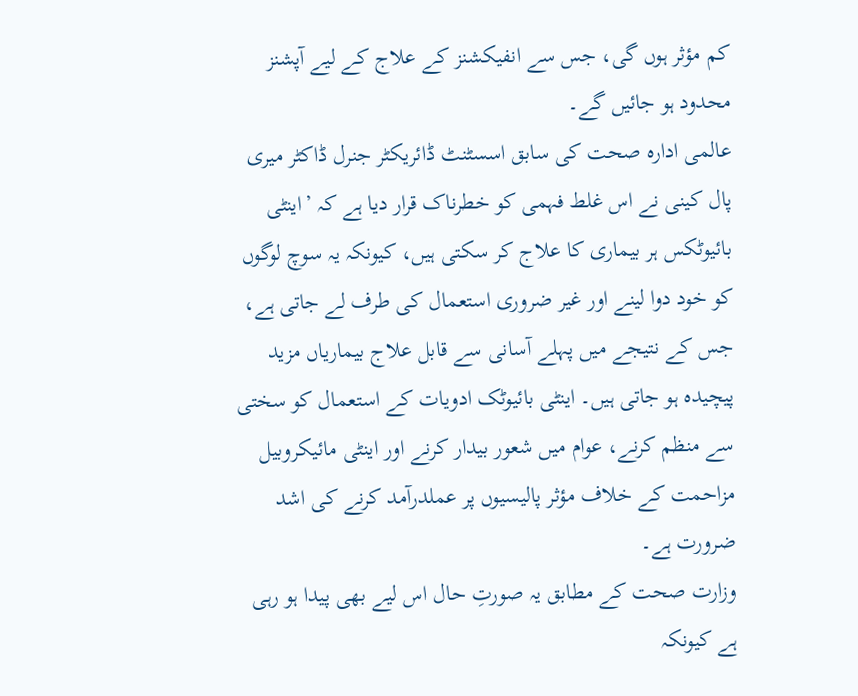کم مؤثر ہوں گی، جس سے انفیکشنز کے علاج کے لیے آپشنز محدود ہو جائیں گے۔
عالمی ادارہ صحت کی سابق اسسٹنٹ ڈائریکٹر جنرل ڈاکٹر میری پال کینی نے اس غلط فہمی کو خطرناک قرار دیا ہے کہ ’اینٹی بائیوٹکس ہر بیماری کا علاج کر سکتی ہیں، کیونکہ یہ سوچ لوگوں کو خود دوا لینے اور غیر ضروری استعمال کی طرف لے جاتی ہے، جس کے نتیجے میں پہلے آسانی سے قابل علاج بیماریاں مزید پیچیدہ ہو جاتی ہیں۔ اینٹی بائیوٹک ادویات کے استعمال کو سختی سے منظم کرنے، عوام میں شعور بیدار کرنے اور اینٹی مائیکروبیل مزاحمت کے خلاف مؤثر پالیسیوں پر عملدرآمد کرنے کی اشد ضرورت ہے۔
وزارت صحت کے مطابق یہ صورتِ حال اس لیے بھی پیدا ہو رہی ہے کیونکہ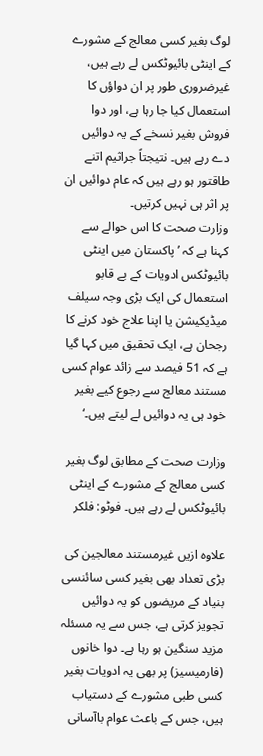لوگ بغیر کسی معالج کے مشورے کے اینٹی بائیوٹکس لے رہے ہیں، غیرضروری طور پر ان دواؤں کا استعمال کیا جا رہا ہے، اور دوا فروش بغیر نسخے کے یہ دوائیں دے رہے ہیں۔ نتیجتاً جراثیم اتنے طاقتور ہو رہے ہیں کہ عام دوائیں ان پر اثر ہی نہیں کرتیں۔
وزارت صحت کا اس حوالے سے کہنا ہے کہ ’پاکستان میں اینٹی بائیوٹکس ادویات کے بے قابو استعمال کی ایک بڑی وجہ سیلف میڈیکیشن یا اپنا علاج خود کرنے کا رجحان ہے، ایک تحقیق میں کہا گیا ہے کہ 51 فیصد سے زائد عوام کسی مستند معالج سے رجوع کیے بغیر خود ہی یہ دوائیں لے لیتے ہیں۔‘

وزارت صحت کے مطابق لوگ بغیر کسی معالج کے مشورے کے اینٹی بائیوٹکس لے رہے ہیں۔ فوٹو: فلکر

علاوہ ازیں غیرمستند معالجین کی بڑی تعداد بھی بغیر کسی سائنسی بنیاد کے مریضوں کو یہ دوائیں تجویز کرتی ہے، جس سے یہ مسئلہ مزید سنگین ہو رہا ہے۔ دوا خانوں (فارمیسیز) پر بھی یہ ادویات بغیر کسی طبی مشورے کے دستیاب ہیں، جس کے باعث عوام باآسانی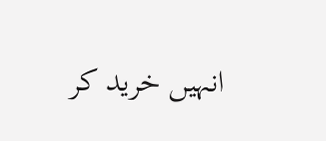انہیں خرید کر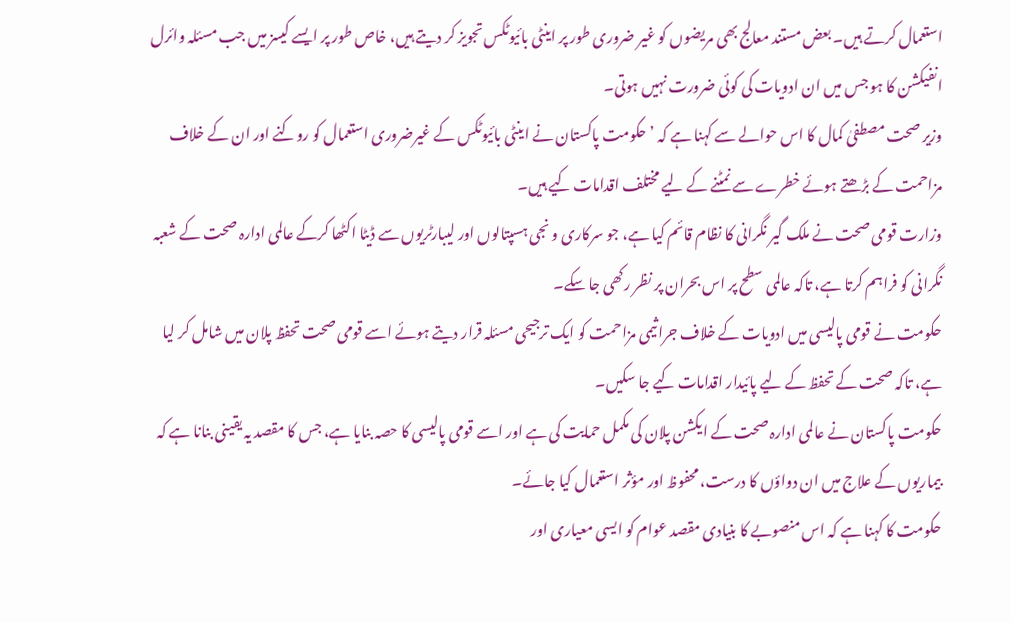استعمال کرتے ہیں۔ بعض مستند معالج بھی مریضوں کو غیر ضروری طور پر اینٹی بائیوٹکس تجویز کر دیتے ہیں، خاص طور پر ایسے کیسز میں جب مسئلہ وائرل انفیکشن کا ہو جس میں ان ادویات کی کوئی ضرورت نہیں ہوتی۔
وزیر صحت مصطفیٰ کمال کا اس حوالے سے کہنا ہے کہ ’حکومت پاکستان نے اینٹی بائیوٹکس کے غیرضروری استعمال کو روکنے اور ان کے خلاف مزاحمت کے بڑھتے ہوئے خطرے سے نمٹنے کے لیے مختلف اقدامات کیے ہیں۔
وزارت قومی صحت نے ملک گیر نگرانی کا نظام قائم کیا ہے، جو سرکاری و نجی ہسپتالوں اور لیبارٹریوں سے ڈیٹا اکٹھا کرکے عالمی ادارہ صحت کے شعبہ نگرانی کو فراہم کرتا ہے، تاکہ عالمی سطح پر اس بحران پر نظر رکھی جا سکے۔
حکومت نے قومی پالیسی میں ادویات کے خلاف جراثیمی مزاحمت کو ایک ترجیحی مسئلہ قرار دیتے ہوئے اسے قومی صحت تحفظ پلان میں شامل کر لیا ہے، تاکہ صحت کے تحفظ کے لیے پائیدار اقدامات کیے جا سکیں۔
حکومت پاکستان نے عالمی ادارہ صحت کے ایکشن پلان کی مکمل حمایت کی ہے اور اسے قومی پالیسی کا حصہ بنایا ہے، جس کا مقصد یہ یقینی بنانا ہے کہ بیماریوں کے علاج میں ان دواؤں کا درست، محفوظ اور مؤثر استعمال کیا جائے۔
حکومت کا کہنا ہے کہ اس منصوبے کا بنیادی مقصد عوام کو ایسی معیاری اور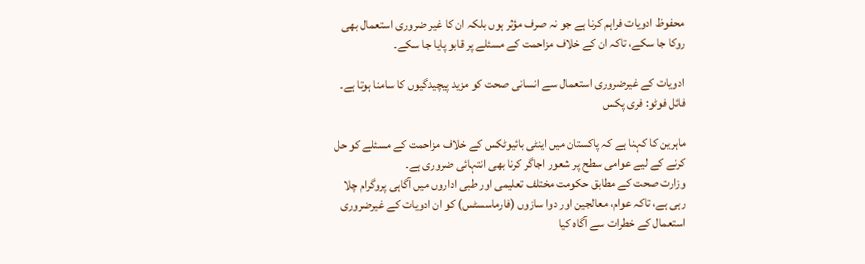محفوظ ادویات فراہم کرنا ہے جو نہ صرف مؤثر ہوں بلکہ ان کا غیر ضروری استعمال بھی روکا جا سکے، تاکہ ان کے خلاف مزاحمت کے مسئلے پر قابو پایا جا سکے۔

ادویات کے غیرضروری استعمال سے انسانی صحت کو مزید پیچیدگیوں کا سامنا ہوتا ہے۔ فائل فوٹو: فری پکس

ماہرین کا کہنا ہے کہ پاکستان میں اینٹی بائیوٹکس کے خلاف مزاحمت کے مسئلے کو حل کرنے کے لیے عوامی سطح پر شعور اجاگر کرنا بھی انتہائی ضروری ہے۔
وزارت صحت کے مطابق حکومت مختلف تعلیمی اور طبی اداروں میں آگاہی پروگرام چلا رہی ہے، تاکہ عوام، معالجین اور دوا سازوں (فارماسسٹس) کو ان ادویات کے غیرضروری استعمال کے خطرات سے آگاہ کیا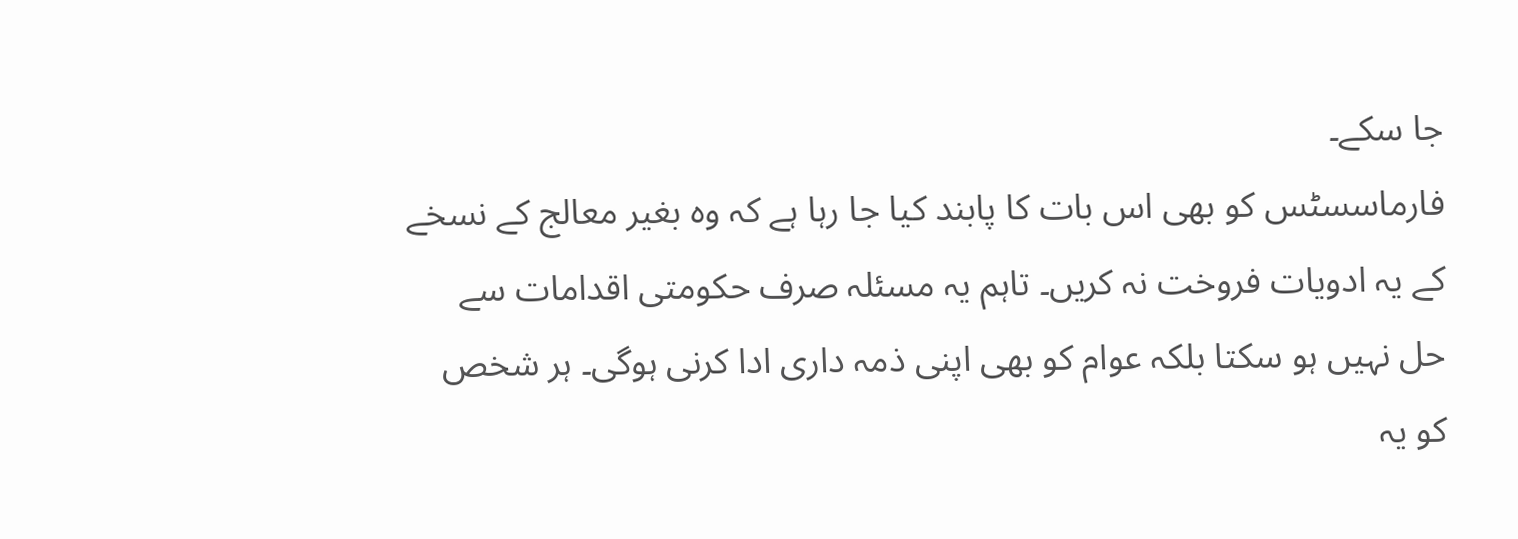جا سکے۔
فارماسسٹس کو بھی اس بات کا پابند کیا جا رہا ہے کہ وہ بغیر معالج کے نسخے کے یہ ادویات فروخت نہ کریں۔ تاہم یہ مسئلہ صرف حکومتی اقدامات سے حل نہیں ہو سکتا بلکہ عوام کو بھی اپنی ذمہ داری ادا کرنی ہوگی۔ ہر شخص کو یہ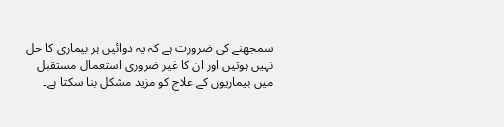سمجھنے کی ضرورت ہے کہ یہ دوائیں ہر بیماری کا حل نہیں ہوتیں اور ان کا غیر ضروری استعمال مستقبل میں بیماریوں کے علاج کو مزید مشکل بنا سکتا ہے۔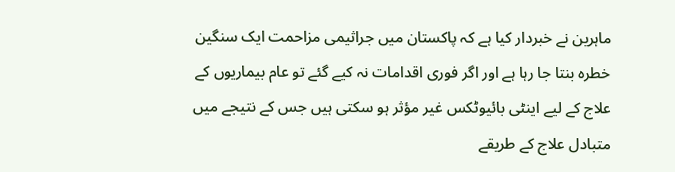ماہرین نے خبردار کیا ہے کہ پاکستان میں جراثیمی مزاحمت ایک سنگین خطرہ بنتا جا رہا ہے اور اگر فوری اقدامات نہ کیے گئے تو عام بیماریوں کے علاج کے لیے اینٹی بائیوٹکس غیر مؤثر ہو سکتی ہیں جس کے نتیجے میں متبادل علاج کے طریقے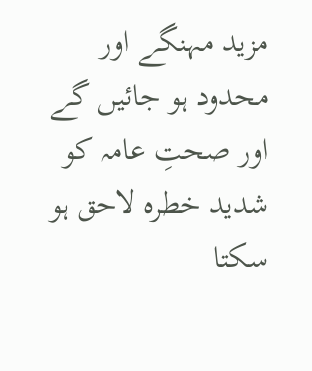مزید مہنگے اور محدود ہو جائیں گے اور صحتِ عامہ کو شدید خطرہ لاحق ہو سکتا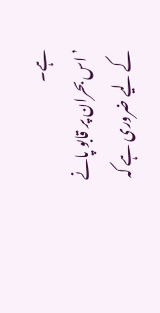ہے۔
’اس بحران پر قابو پانے کے لیے ضروری ہے کہ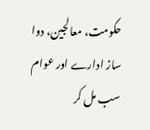حکومت، معالجین، دوا ساز ادارے اور عوام سب مل کر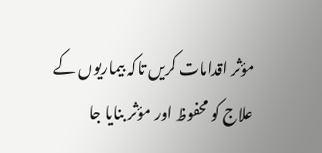مؤثر اقدامات کریں تاکہ بیماریوں کے علاج کو محفوظ اور مؤثر بنایا جا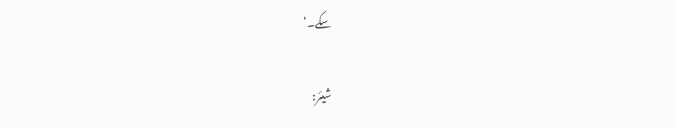سکے۔‘

شیئر: